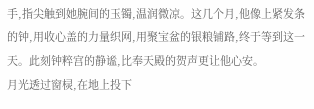手,指尖触到她腕间的玉镯,温润微凉。这几个月,他像上紧发条的钟,用收心盖的力量织网,用聚宝盆的银粮铺路,终于等到这一天。此刻钟粹宫的静谧,比奉天殿的贺声更让他心安。
月光透过窗棂,在地上投下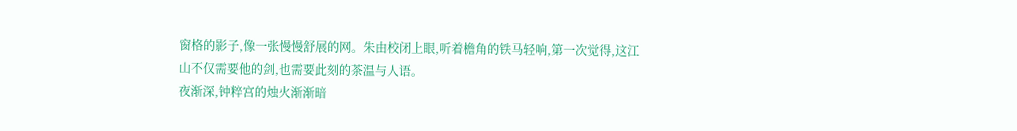窗格的影子,像一张慢慢舒展的网。朱由校闭上眼,听着檐角的铁马轻响,第一次觉得,这江山不仅需要他的剑,也需要此刻的茶温与人语。
夜渐深,钟粹宫的烛火渐渐暗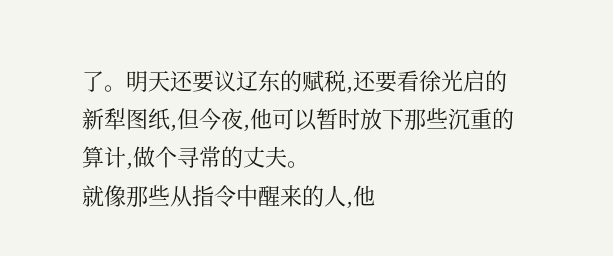了。明天还要议辽东的赋税,还要看徐光启的新犁图纸,但今夜,他可以暂时放下那些沉重的算计,做个寻常的丈夫。
就像那些从指令中醒来的人,他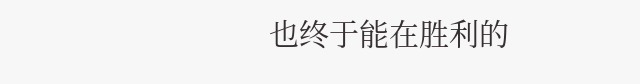也终于能在胜利的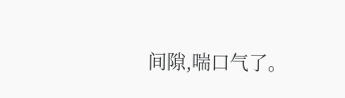间隙,喘口气了。